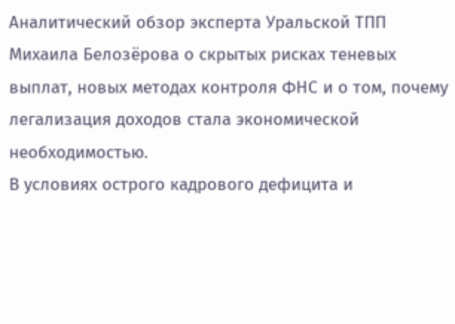Аналитический обзор эксперта Уральской ТПП Михаила Белозёрова о скрытых рисках теневых выплат, новых методах контроля ФНС и о том, почему легализация доходов стала экономической необходимостью.
В условиях острого кадрового дефицита и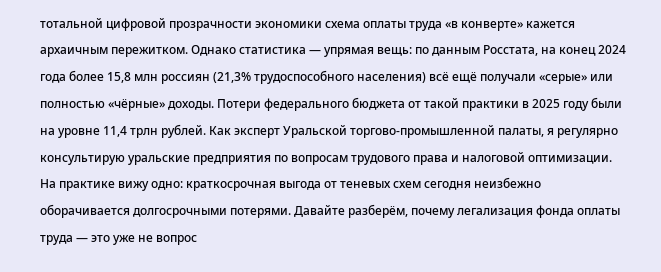тотальной цифровой прозрачности экономики схема оплаты труда «в конверте» кажется архаичным пережитком. Однако статистика — упрямая вещь: по данным Росстата, на конец 2024 года более 15,8 млн россиян (21,3% трудоспособного населения) всё ещё получали «серые» или полностью «чёрные» доходы. Потери федерального бюджета от такой практики в 2025 году были на уровне 11,4 трлн рублей. Как эксперт Уральской торгово-промышленной палаты, я регулярно консультирую уральские предприятия по вопросам трудового права и налоговой оптимизации. На практике вижу одно: краткосрочная выгода от теневых схем сегодня неизбежно оборачивается долгосрочными потерями. Давайте разберём, почему легализация фонда оплаты труда — это уже не вопрос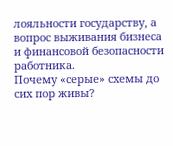лояльности государству, а вопрос выживания бизнеса и финансовой безопасности работника.
Почему «серые» схемы до сих пор живы?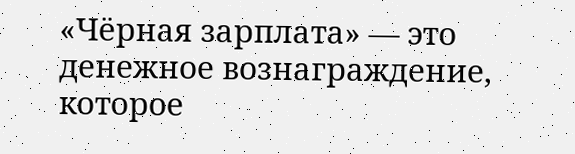«Чёрная зарплата» — это денежное вознаграждение, которое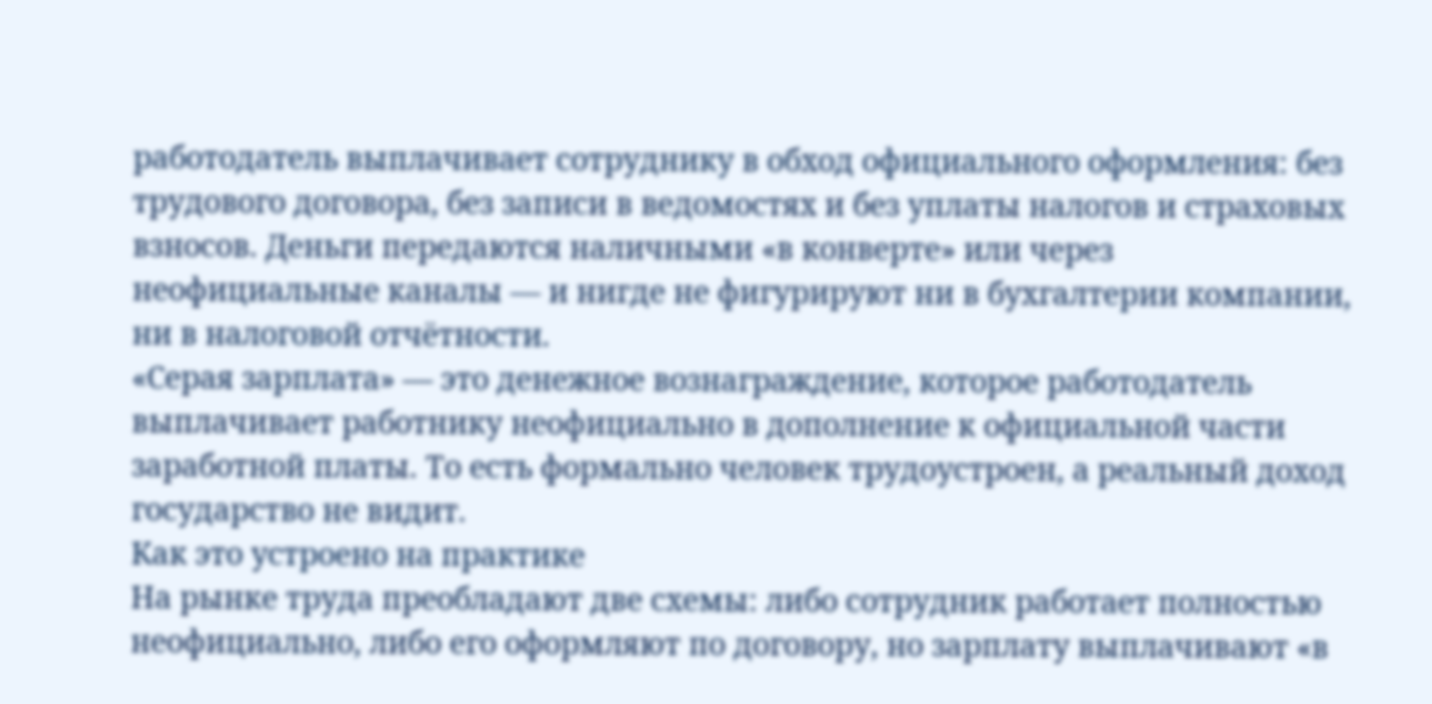работодатель выплачивает сотруднику в обход официального оформления: без трудового договора, без записи в ведомостях и без уплаты налогов и страховых взносов. Деньги передаются наличными «в конверте» или через неофициальные каналы — и нигде не фигурируют ни в бухгалтерии компании, ни в налоговой отчётности.
«Серая зарплата» — это денежное вознаграждение, которое работодатель выплачивает работнику неофициально в дополнение к официальной части заработной платы. То есть формально человек трудоустроен, а реальный доход государство не видит.
Как это устроено на практике
На рынке труда преобладают две схемы: либо сотрудник работает полностью неофициально, либо его оформляют по договору, но зарплату выплачивают «в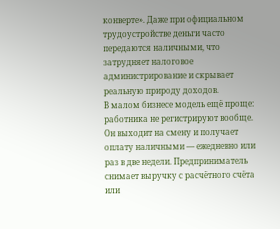конверте». Даже при официальном трудоустройстве деньги часто передаются наличными, что затрудняет налоговое администрирование и скрывает реальную природу доходов.
В малом бизнесе модель ещё проще: работника не регистрируют вообще. Он выходит на смену и получает оплату наличными — ежедневно или раз в две недели. Предприниматель снимает выручку с расчётного счёта или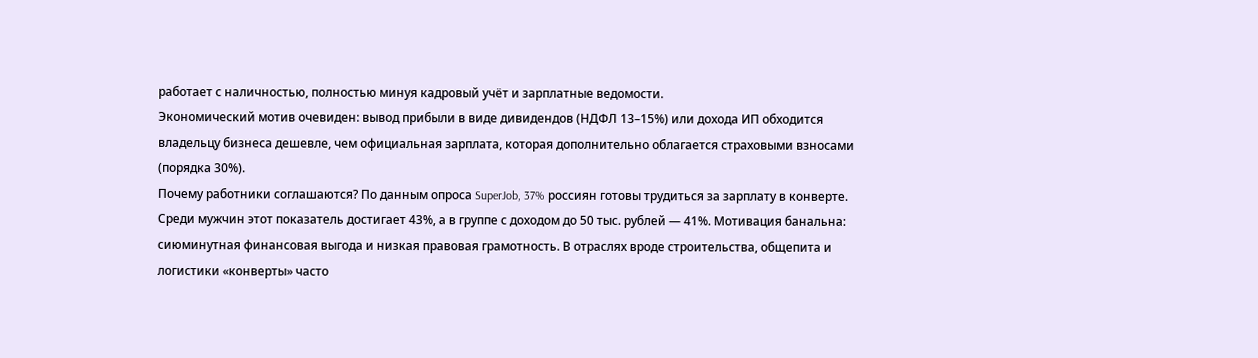работает с наличностью, полностью минуя кадровый учёт и зарплатные ведомости.
Экономический мотив очевиден: вывод прибыли в виде дивидендов (НДФЛ 13–15%) или дохода ИП обходится владельцу бизнеса дешевле, чем официальная зарплата, которая дополнительно облагается страховыми взносами (порядка 30%).
Почему работники соглашаются? По данным опроса SuperJob, 37% россиян готовы трудиться за зарплату в конверте. Среди мужчин этот показатель достигает 43%, а в группе с доходом до 50 тыс. рублей — 41%. Мотивация банальна: сиюминутная финансовая выгода и низкая правовая грамотность. В отраслях вроде строительства, общепита и логистики «конверты» часто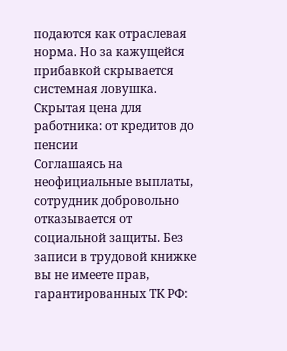подаются как отраслевая норма. Но за кажущейся прибавкой скрывается системная ловушка.
Скрытая цена для работника: от кредитов до пенсии
Соглашаясь на неофициальные выплаты, сотрудник добровольно отказывается от социальной защиты. Без записи в трудовой книжке вы не имеете прав, гарантированных ТК РФ: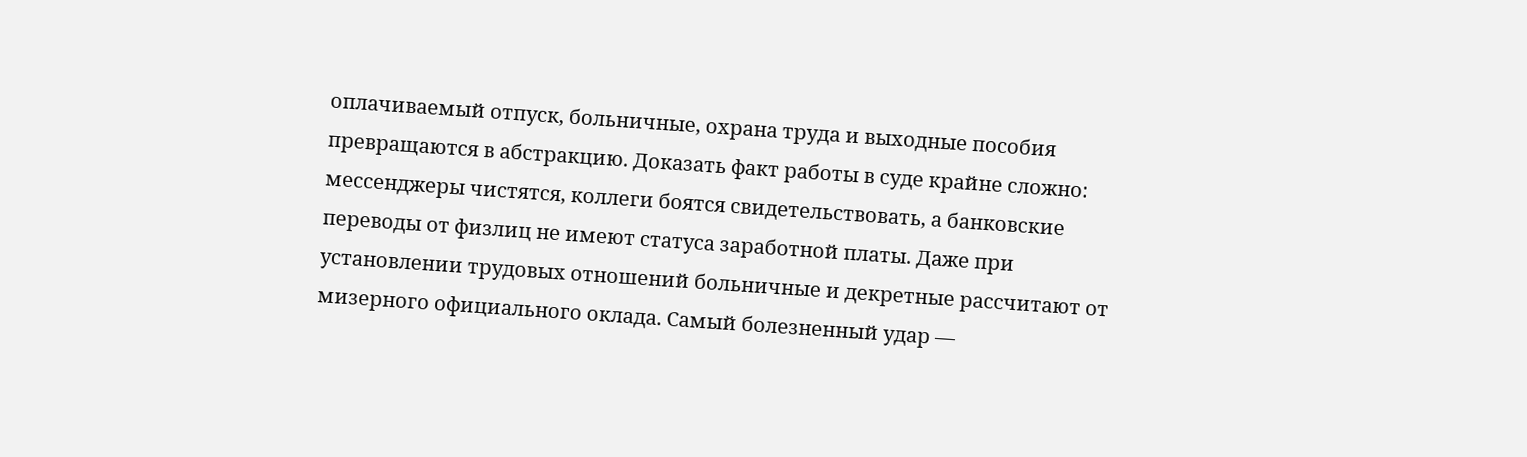оплачиваемый отпуск, больничные, охрана труда и выходные пособия превращаются в абстракцию. Доказать факт работы в суде крайне сложно: мессенджеры чистятся, коллеги боятся свидетельствовать, а банковские переводы от физлиц не имеют статуса заработной платы. Даже при установлении трудовых отношений больничные и декретные рассчитают от мизерного официального оклада. Самый болезненный удар —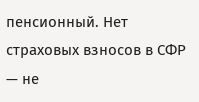пенсионный. Нет страховых взносов в СФР — не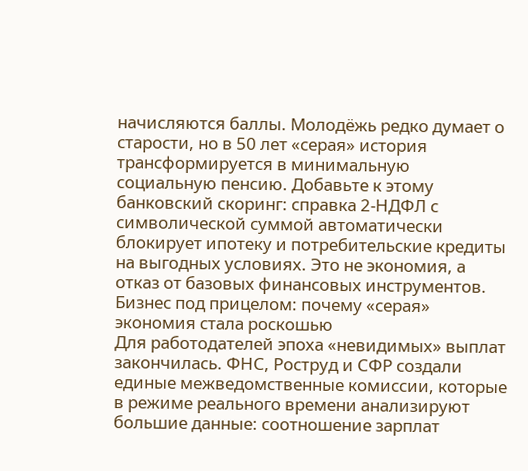начисляются баллы. Молодёжь редко думает о старости, но в 50 лет «серая» история трансформируется в минимальную социальную пенсию. Добавьте к этому банковский скоринг: справка 2-НДФЛ с символической суммой автоматически блокирует ипотеку и потребительские кредиты на выгодных условиях. Это не экономия, а отказ от базовых финансовых инструментов.
Бизнес под прицелом: почему «серая» экономия стала роскошью
Для работодателей эпоха «невидимых» выплат закончилась. ФНС, Роструд и СФР создали единые межведомственные комиссии, которые в режиме реального времени анализируют большие данные: соотношение зарплат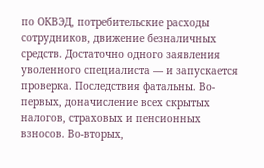по ОКВЭД, потребительские расходы сотрудников, движение безналичных средств. Достаточно одного заявления уволенного специалиста — и запускается проверка. Последствия фатальны. Во-первых, доначисление всех скрытых налогов, страховых и пенсионных взносов. Во-вторых,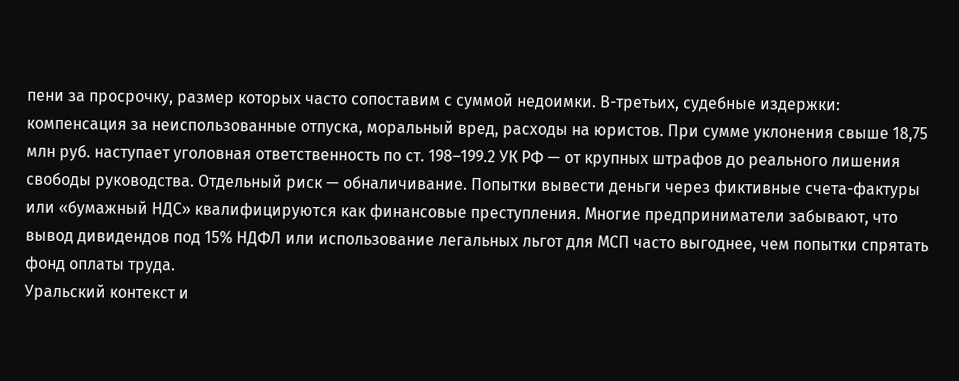пени за просрочку, размер которых часто сопоставим с суммой недоимки. В-третьих, судебные издержки: компенсация за неиспользованные отпуска, моральный вред, расходы на юристов. При сумме уклонения свыше 18,75 млн руб. наступает уголовная ответственность по ст. 198–199.2 УК РФ — от крупных штрафов до реального лишения свободы руководства. Отдельный риск — обналичивание. Попытки вывести деньги через фиктивные счета-фактуры или «бумажный НДС» квалифицируются как финансовые преступления. Многие предприниматели забывают, что вывод дивидендов под 15% НДФЛ или использование легальных льгот для МСП часто выгоднее, чем попытки спрятать фонд оплаты труда.
Уральский контекст и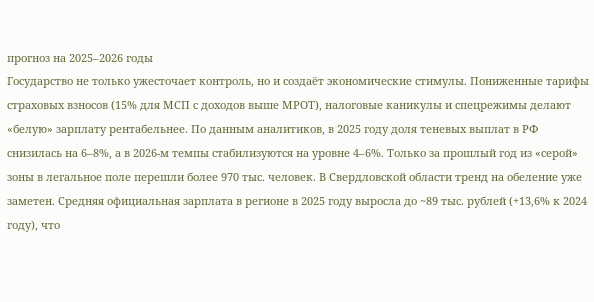прогноз на 2025–2026 годы
Государство не только ужесточает контроль, но и создаёт экономические стимулы. Пониженные тарифы страховых взносов (15% для МСП с доходов выше МРОТ), налоговые каникулы и спецрежимы делают «белую» зарплату рентабельнее. По данным аналитиков, в 2025 году доля теневых выплат в РФ снизилась на 6–8%, а в 2026-м темпы стабилизуются на уровне 4–6%. Только за прошлый год из «серой» зоны в легальное поле перешли более 970 тыс. человек. В Свердловской области тренд на обеление уже заметен. Средняя официальная зарплата в регионе в 2025 году выросла до ~89 тыс. рублей (+13,6% к 2024 году), что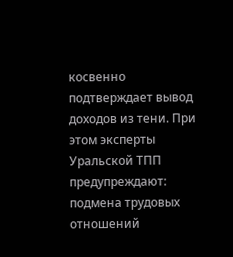косвенно подтверждает вывод доходов из тени. При этом эксперты Уральской ТПП предупреждают: подмена трудовых отношений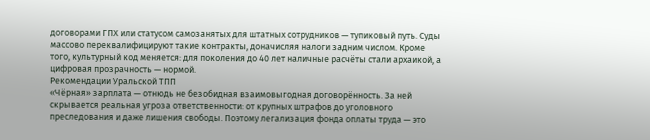договорами ГПХ или статусом самозанятых для штатных сотрудников — тупиковый путь. Суды массово переквалифицируют такие контракты, доначисляя налоги задним числом. Кроме того, культурный код меняется: для поколения до 40 лет наличные расчёты стали архаикой, а цифровая прозрачность — нормой.
Рекомендации Уральской ТПП
«Чёрная» зарплата — отнюдь не безобидная взаимовыгодная договорённость. За ней скрывается реальная угроза ответственности: от крупных штрафов до уголовного преследования и даже лишения свободы. Поэтому легализация фонда оплаты труда — это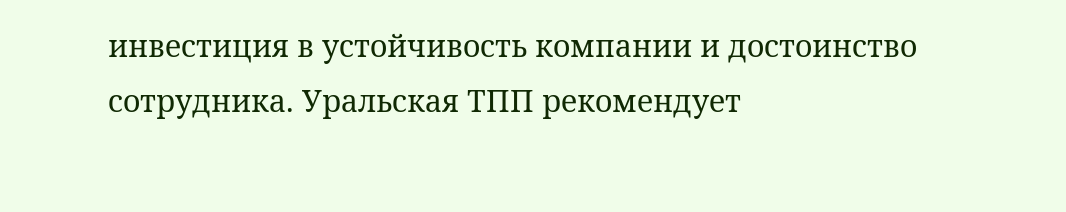инвестиция в устойчивость компании и достоинство сотрудника. Уральская ТПП рекомендует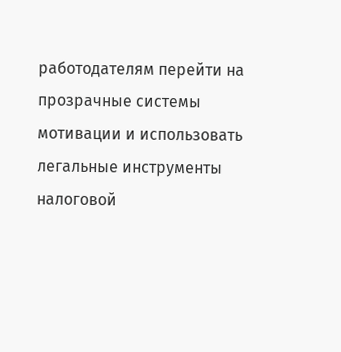работодателям перейти на прозрачные системы мотивации и использовать легальные инструменты налоговой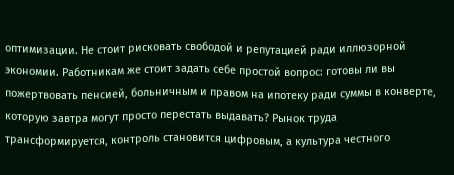оптимизации. Не стоит рисковать свободой и репутацией ради иллюзорной экономии. Работникам же стоит задать себе простой вопрос: готовы ли вы пожертвовать пенсией, больничным и правом на ипотеку ради суммы в конверте, которую завтра могут просто перестать выдавать? Рынок труда трансформируется, контроль становится цифровым, а культура честного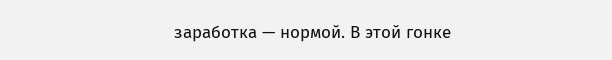заработка — нормой. В этой гонке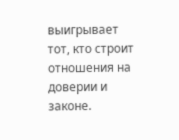выигрывает тот, кто строит отношения на доверии и законе.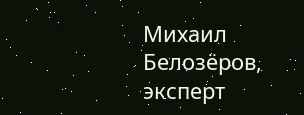Михаил Белозёров, эксперт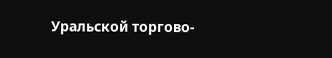Уральской торгово-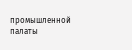промышленной палаты